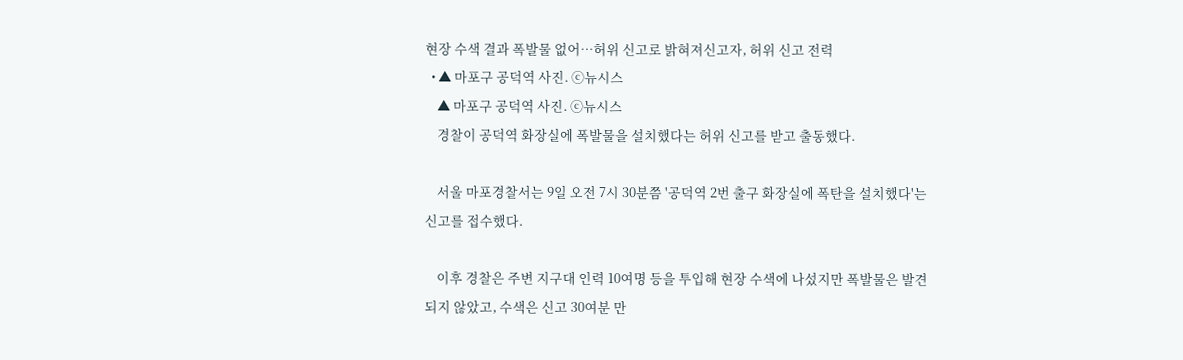현장 수색 결과 폭발물 없어…허위 신고로 밝혀져신고자, 허위 신고 전력
  • ▲ 마포구 공덕역 사진. ⓒ뉴시스
    ▲ 마포구 공덕역 사진. ⓒ뉴시스
    경찰이 공덕역 화장실에 폭발물을 설치했다는 허위 신고를 받고 출동했다.

    서울 마포경찰서는 9일 오전 7시 30분쯤 '공덕역 2번 출구 화장실에 폭탄을 설치했다'는 신고를 접수했다.

    이후 경찰은 주변 지구대 인력 10여명 등을 투입해 현장 수색에 나섰지만 폭발물은 발견되지 않았고, 수색은 신고 30여분 만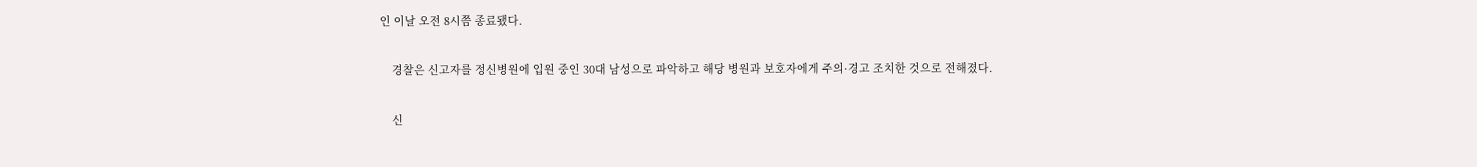인 이날 오전 8시쯤 종료됐다.

    경찰은 신고자를 정신병원에 입원 중인 30대 남성으로 파악하고 해당 병원과 보호자에게 주의·경고 조치한 것으로 전해졌다.

    신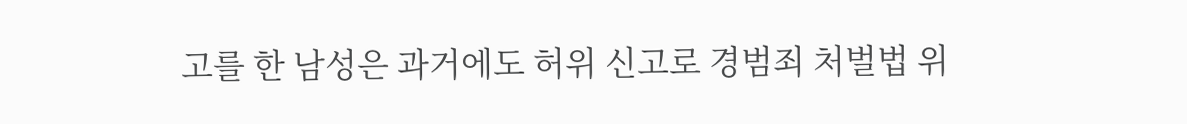고를 한 남성은 과거에도 허위 신고로 경범죄 처벌법 위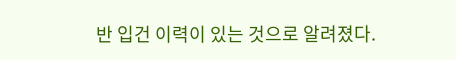반 입건 이력이 있는 것으로 알려졌다.